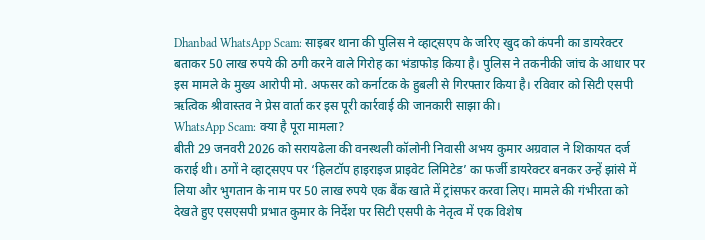Dhanbad WhatsApp Scam: साइबर थाना की पुलिस ने व्हाट्सएप के जरिए खुद को कंपनी का डायरेक्टर बताकर 50 लाख रुपये की ठगी करने वाले गिरोह का भंडाफोड़ किया है। पुलिस ने तकनीकी जांच के आधार पर इस मामले के मुख्य आरोपी मो. अफसर को कर्नाटक के हुबली से गिरफ्तार किया है। रविवार को सिटी एसपी ऋत्विक श्रीवास्तव ने प्रेस वार्ता कर इस पूरी कार्रवाई की जानकारी साझा की।
WhatsApp Scam: क्या है पूरा मामला?
बीती 29 जनवरी 2026 को सरायढेला की वनस्थली कॉलोनी निवासी अभय कुमार अग्रवाल ने शिकायत दर्ज कराई थी। ठगों ने व्हाट्सएप पर ‘हिलटॉप हाइराइज प्राइवेट लिमिटेड’ का फर्जी डायरेक्टर बनकर उन्हें झांसे में लिया और भुगतान के नाम पर 50 लाख रुपये एक बैंक खाते में ट्रांसफर करवा लिए। मामले की गंभीरता को देखते हुए एसएसपी प्रभात कुमार के निर्देश पर सिटी एसपी के नेतृत्व में एक विशेष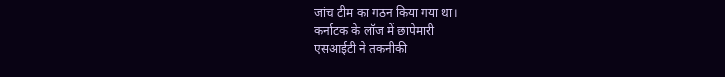जांच टीम का गठन किया गया था।
कर्नाटक के लॉज में छापेमारी
एसआईटी ने तकनीकी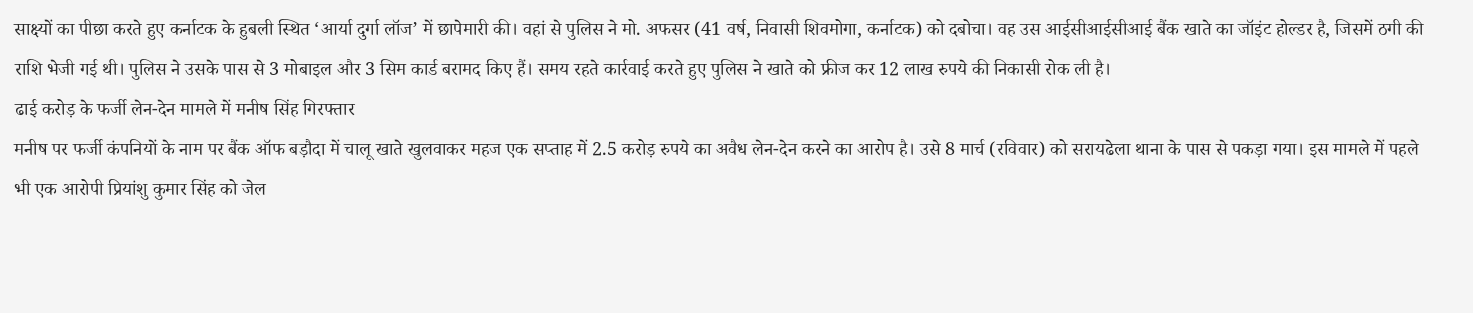साक्ष्यों का पीछा करते हुए कर्नाटक के हुबली स्थित ‘आर्या दुर्गा लॉज’ में छापेमारी की। वहां से पुलिस ने मो. अफसर (41 वर्ष, निवासी शिवमोगा, कर्नाटक) को दबोचा। वह उस आईसीआईसीआई बैंक खाते का जॉइंट होल्डर है, जिसमें ठगी की राशि भेजी गई थी। पुलिस ने उसके पास से 3 मोबाइल और 3 सिम कार्ड बरामद किए हैं। समय रहते कार्रवाई करते हुए पुलिस ने खाते को फ्रीज कर 12 लाख रुपये की निकासी रोक ली है।
ढाई करोड़ के फर्जी लेन-देन मामले में मनीष सिंह गिरफ्तार
मनीष पर फर्जी कंपनियों के नाम पर बैंक ऑफ बड़ौदा में चालू खाते खुलवाकर महज एक सप्ताह में 2.5 करोड़ रुपये का अवैध लेन-देन करने का आरोप है। उसे 8 मार्च (रविवार) को सरायढेला थाना के पास से पकड़ा गया। इस मामले में पहले भी एक आरोपी प्रियांशु कुमार सिंह को जेल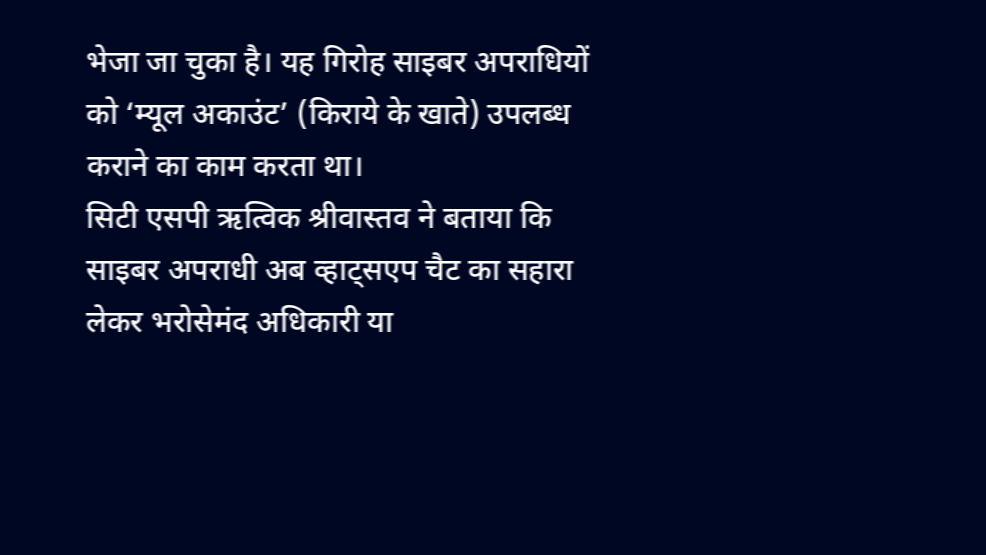भेजा जा चुका है। यह गिरोह साइबर अपराधियों को ‘म्यूल अकाउंट’ (किराये के खाते) उपलब्ध कराने का काम करता था।
सिटी एसपी ऋत्विक श्रीवास्तव ने बताया कि साइबर अपराधी अब व्हाट्सएप चैट का सहारा लेकर भरोसेमंद अधिकारी या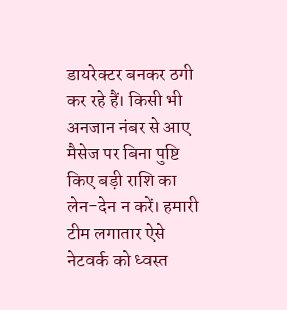डायरेक्टर बनकर ठगी कर रहे हैं। किसी भी अनजान नंबर से आए मैसेज पर बिना पुष्टि किए बड़ी राशि का लेन-देन न करें। हमारी टीम लगातार ऐसे नेटवर्क को ध्वस्त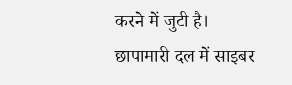करने में जुटी है।
छापामारी दल में साइबर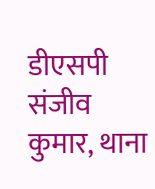डीएसपी संजीव कुमार, थाना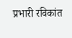प्रभारी रविकांत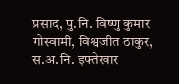प्रसाद, पु.नि. विष्णु कुमार गोस्वामी, विश्वजीत ठाकुर, स.अ.नि. इफ्तेखार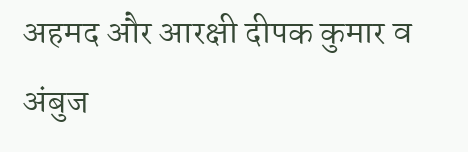अहमद और आरक्षी दीपक कुमार व अंबुज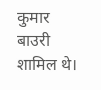कुमार बाउरी शामिल थे।